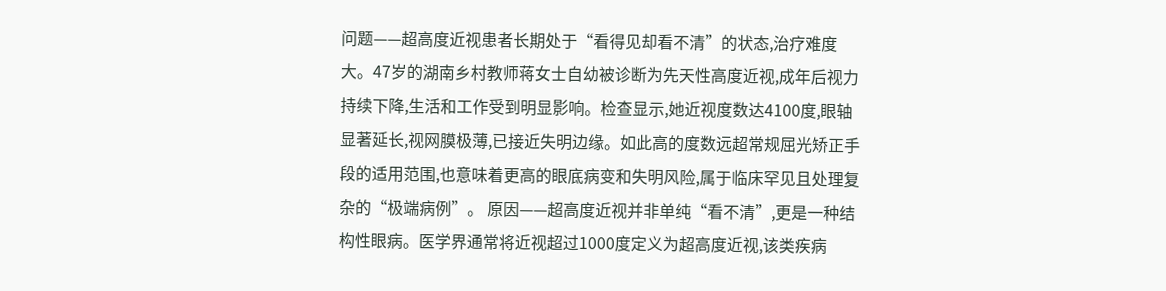问题——超高度近视患者长期处于“看得见却看不清”的状态,治疗难度大。47岁的湖南乡村教师蒋女士自幼被诊断为先天性高度近视,成年后视力持续下降,生活和工作受到明显影响。检查显示,她近视度数达4100度,眼轴显著延长,视网膜极薄,已接近失明边缘。如此高的度数远超常规屈光矫正手段的适用范围,也意味着更高的眼底病变和失明风险,属于临床罕见且处理复杂的“极端病例”。 原因——超高度近视并非单纯“看不清”,更是一种结构性眼病。医学界通常将近视超过1000度定义为超高度近视,该类疾病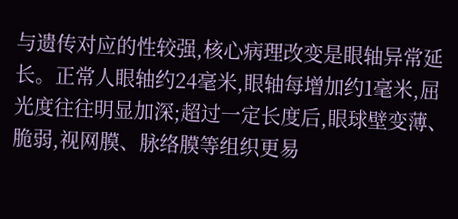与遗传对应的性较强,核心病理改变是眼轴异常延长。正常人眼轴约24毫米,眼轴每增加约1毫米,屈光度往往明显加深;超过一定长度后,眼球壁变薄、脆弱,视网膜、脉络膜等组织更易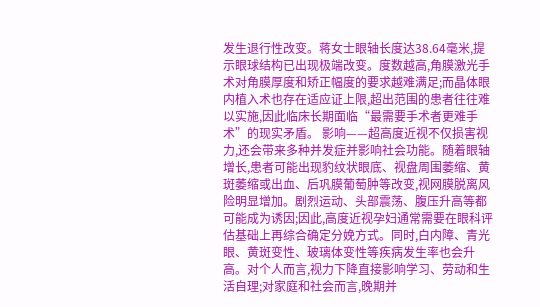发生退行性改变。蒋女士眼轴长度达38.64毫米,提示眼球结构已出现极端改变。度数越高,角膜激光手术对角膜厚度和矫正幅度的要求越难满足;而晶体眼内植入术也存在适应证上限,超出范围的患者往往难以实施,因此临床长期面临“最需要手术者更难手术”的现实矛盾。 影响——超高度近视不仅损害视力,还会带来多种并发症并影响社会功能。随着眼轴增长,患者可能出现豹纹状眼底、视盘周围萎缩、黄斑萎缩或出血、后巩膜葡萄肿等改变,视网膜脱离风险明显增加。剧烈运动、头部震荡、腹压升高等都可能成为诱因;因此,高度近视孕妇通常需要在眼科评估基础上再综合确定分娩方式。同时,白内障、青光眼、黄斑变性、玻璃体变性等疾病发生率也会升高。对个人而言,视力下降直接影响学习、劳动和生活自理;对家庭和社会而言,晚期并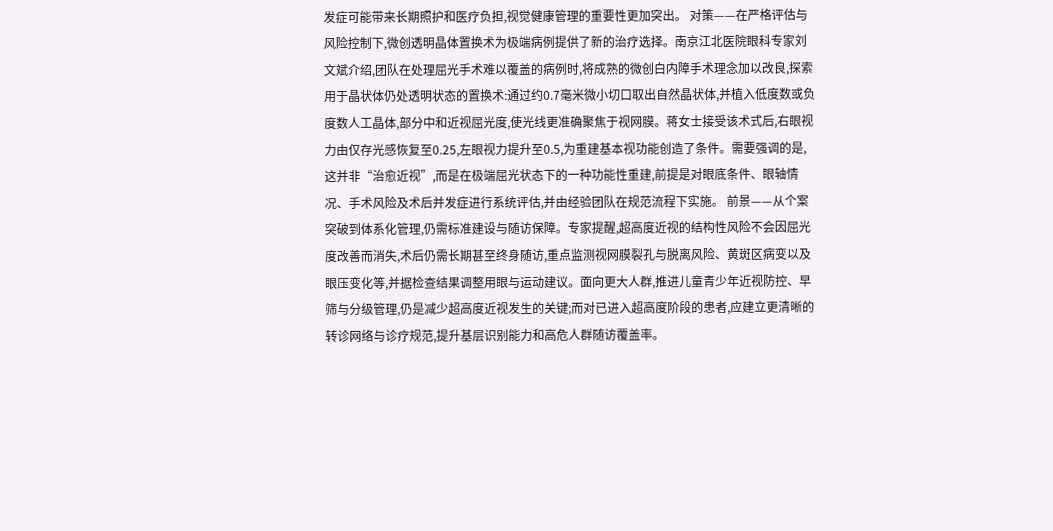发症可能带来长期照护和医疗负担,视觉健康管理的重要性更加突出。 对策——在严格评估与风险控制下,微创透明晶体置换术为极端病例提供了新的治疗选择。南京江北医院眼科专家刘文斌介绍,团队在处理屈光手术难以覆盖的病例时,将成熟的微创白内障手术理念加以改良,探索用于晶状体仍处透明状态的置换术:通过约0.7毫米微小切口取出自然晶状体,并植入低度数或负度数人工晶体,部分中和近视屈光度,使光线更准确聚焦于视网膜。蒋女士接受该术式后,右眼视力由仅存光感恢复至0.25,左眼视力提升至0.5,为重建基本视功能创造了条件。需要强调的是,这并非“治愈近视”,而是在极端屈光状态下的一种功能性重建,前提是对眼底条件、眼轴情况、手术风险及术后并发症进行系统评估,并由经验团队在规范流程下实施。 前景——从个案突破到体系化管理,仍需标准建设与随访保障。专家提醒,超高度近视的结构性风险不会因屈光度改善而消失,术后仍需长期甚至终身随访,重点监测视网膜裂孔与脱离风险、黄斑区病变以及眼压变化等,并据检查结果调整用眼与运动建议。面向更大人群,推进儿童青少年近视防控、早筛与分级管理,仍是减少超高度近视发生的关键;而对已进入超高度阶段的患者,应建立更清晰的转诊网络与诊疗规范,提升基层识别能力和高危人群随访覆盖率。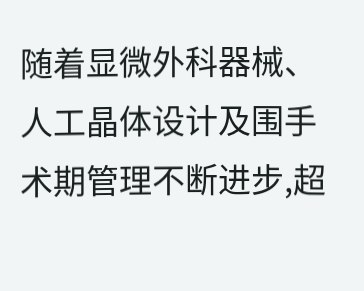随着显微外科器械、人工晶体设计及围手术期管理不断进步,超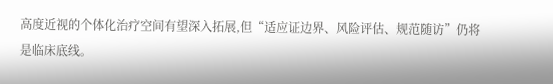高度近视的个体化治疗空间有望深入拓展,但“适应证边界、风险评估、规范随访”仍将是临床底线。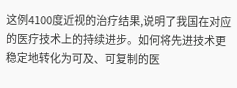这例4100度近视的治疗结果,说明了我国在对应的医疗技术上的持续进步。如何将先进技术更稳定地转化为可及、可复制的医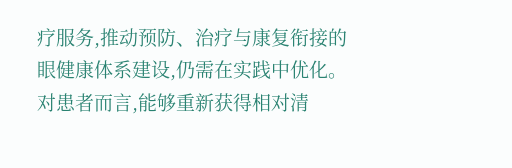疗服务,推动预防、治疗与康复衔接的眼健康体系建设,仍需在实践中优化。对患者而言,能够重新获得相对清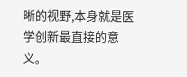晰的视野,本身就是医学创新最直接的意义。